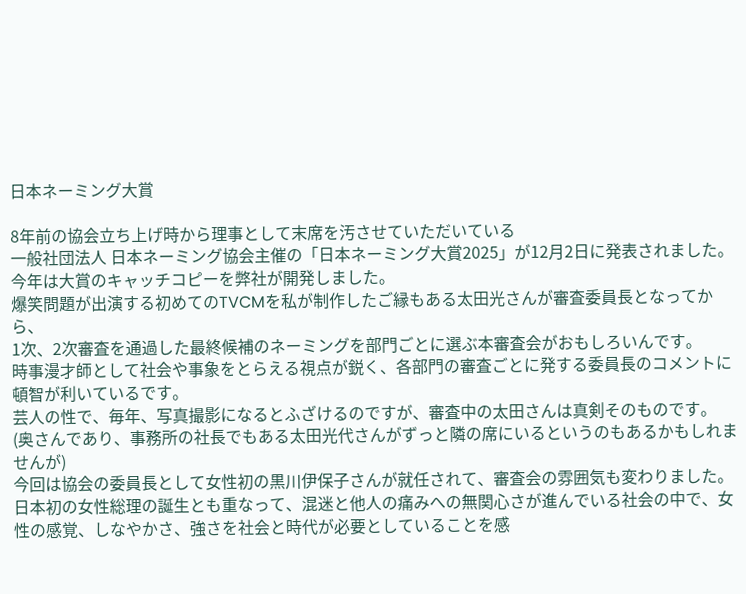日本ネーミング大賞

8年前の協会立ち上げ時から理事として末席を汚させていただいている
一般社団法人 日本ネーミング協会主催の「日本ネーミング大賞2025」が12月2日に発表されました。
今年は大賞のキャッチコピーを弊社が開発しました。
爆笑問題が出演する初めてのTVCMを私が制作したご縁もある太田光さんが審査委員長となってから、
1次、2次審査を通過した最終候補のネーミングを部門ごとに選ぶ本審査会がおもしろいんです。
時事漫才師として社会や事象をとらえる視点が鋭く、各部門の審査ごとに発する委員長のコメントに頓智が利いているです。
芸人の性で、毎年、写真撮影になるとふざけるのですが、審査中の太田さんは真剣そのものです。
(奥さんであり、事務所の社長でもある太田光代さんがずっと隣の席にいるというのもあるかもしれませんが)
今回は協会の委員長として女性初の黒川伊保子さんが就任されて、審査会の雰囲気も変わりました。日本初の女性総理の誕生とも重なって、混迷と他人の痛みへの無関心さが進んでいる社会の中で、女性の感覚、しなやかさ、強さを社会と時代が必要としていることを感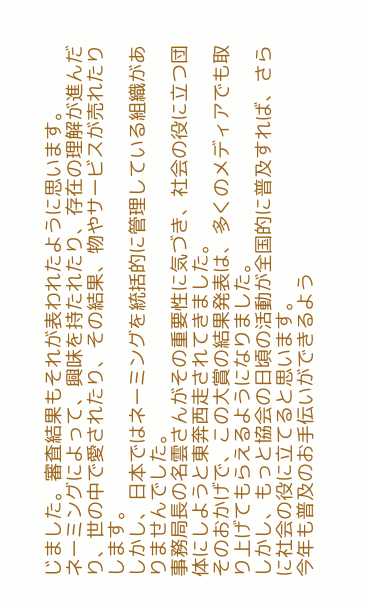じました。審査結果もそれが表われたように思います。
ネーミングによって、興味を持たれたり、存在の理解が進んだり、世の中で愛されたり、その結果、物やサービスが売れたりします。
しかし、日本ではネーミングを統括的に管理している組織がありませんでした。
事務局長の名雲さんがその重要性に気づき、社会の役に立つ団体にしようと東奔西走されてきました。
そのおかげで、この大賞の結果発表は、多くのメディアでも取り上げてもらえるようになりました。
しかし、もっと協会の日頃の活動が全国的に普及すれば、さらに社会の役に立てると思います。
今年も普及のお手伝いができるよう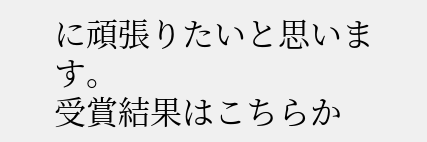に頑張りたいと思います。
受賞結果はこちらか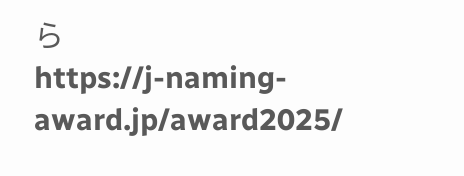ら
https://j-naming-award.jp/award2025/